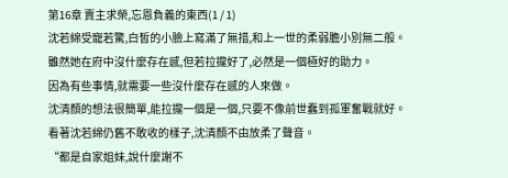第16章 賣主求榮,忘恩負義的東西(1 / 1)
沈若綿受寵若驚,白皙的小臉上寫滿了無措,和上一世的柔弱膽小別無二般。
雖然她在府中沒什麼存在感,但若拉攏好了,必然是一個極好的助力。
因為有些事情,就需要一些沒什麼存在感的人來做。
沈清顏的想法很簡單,能拉攏一個是一個,只要不像前世蠢到孤軍奮戰就好。
看著沈若綿仍舊不敢收的樣子,沈清顏不由放柔了聲音。
“都是自家姐妹,說什麼謝不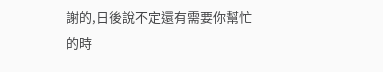謝的,日後說不定還有需要你幫忙的時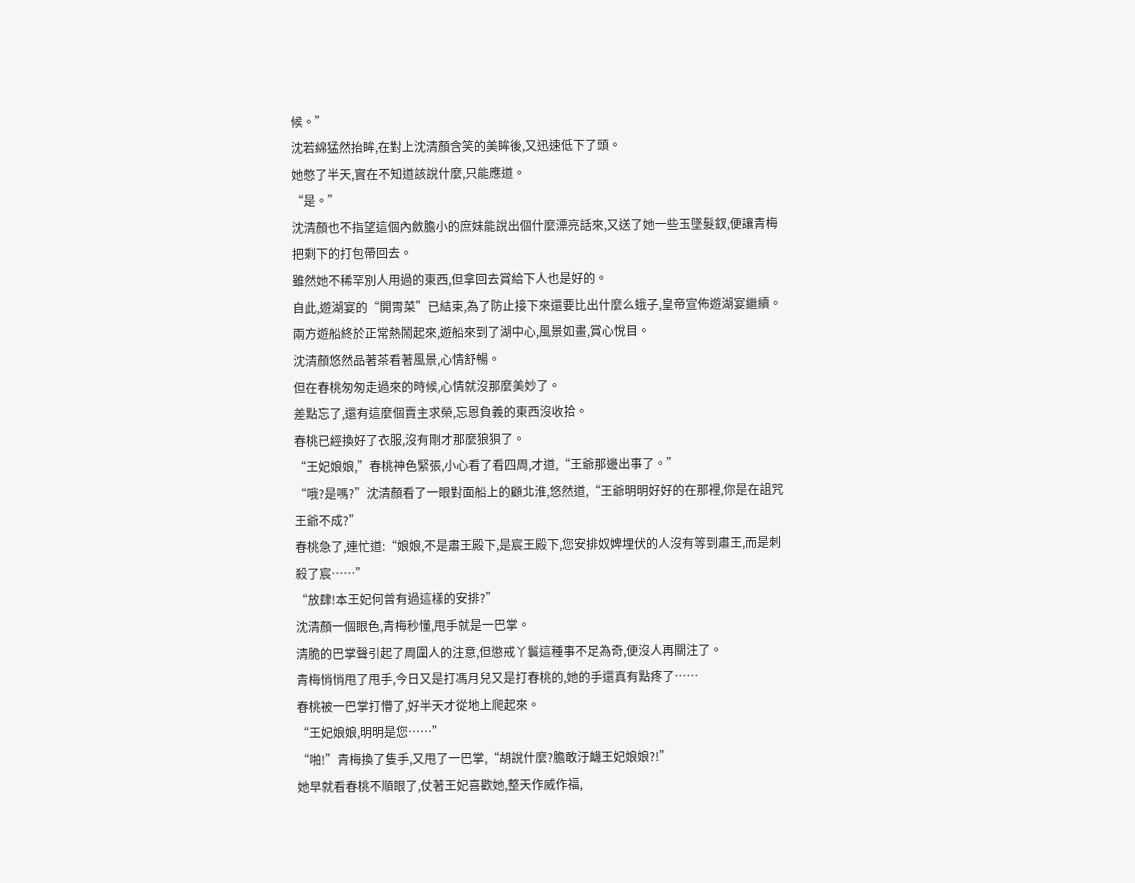候。”
沈若綿猛然抬眸,在對上沈清顏含笑的美眸後,又迅速低下了頭。
她憋了半天,實在不知道該說什麼,只能應道。
“是。”
沈清顏也不指望這個內斂膽小的庶妹能說出個什麼漂亮話來,又送了她一些玉墜髮釵,便讓青梅把剩下的打包帶回去。
雖然她不稀罕別人用過的東西,但拿回去賞給下人也是好的。
自此,遊湖宴的“開胃菜”已結束,為了防止接下來還要比出什麼么蛾子,皇帝宣佈遊湖宴繼續。
兩方遊船終於正常熱鬧起來,遊船來到了湖中心,風景如畫,賞心悅目。
沈清顏悠然品著茶看著風景,心情舒暢。
但在春桃匆匆走過來的時候,心情就沒那麼美妙了。
差點忘了,還有這麼個賣主求榮,忘恩負義的東西沒收拾。
春桃已經換好了衣服,沒有剛才那麼狼狽了。
“王妃娘娘,”春桃神色緊張,小心看了看四周,才道,“王爺那邊出事了。”
“哦?是嗎?”沈清顏看了一眼對面船上的顧北淮,悠然道,“王爺明明好好的在那裡,你是在詛咒王爺不成?”
春桃急了,連忙道:“娘娘,不是肅王殿下,是宸王殿下,您安排奴婢埋伏的人沒有等到肅王,而是刺殺了宸……”
“放肆!本王妃何曾有過這樣的安排?”
沈清顏一個眼色,青梅秒懂,甩手就是一巴掌。
清脆的巴掌聲引起了周圍人的注意,但懲戒丫鬟這種事不足為奇,便沒人再關注了。
青梅悄悄甩了甩手,今日又是打馮月兒又是打春桃的,她的手還真有點疼了……
春桃被一巴掌打懵了,好半天才從地上爬起來。
“王妃娘娘,明明是您……”
“啪!”青梅換了隻手,又甩了一巴掌,“胡說什麼?膽敢汙衊王妃娘娘?!”
她早就看春桃不順眼了,仗著王妃喜歡她,整天作威作福,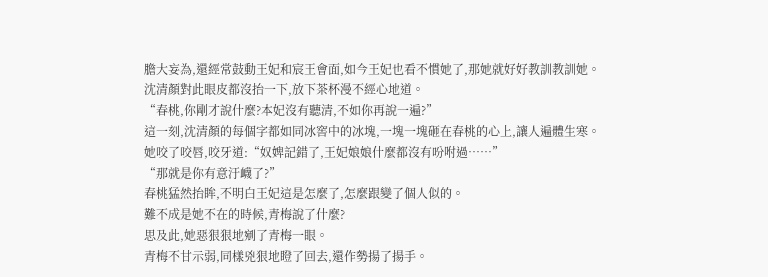膽大妄為,還經常鼓動王妃和宸王會面,如今王妃也看不慣她了,那她就好好教訓教訓她。
沈清顏對此眼皮都沒抬一下,放下茶杯漫不經心地道。
“春桃,你剛才說什麼?本妃沒有聽清,不如你再說一遍?”
這一刻,沈清顏的每個字都如同冰窖中的冰塊,一塊一塊砸在春桃的心上,讓人遍體生寒。
她咬了咬唇,咬牙道:“奴婢記錯了,王妃娘娘什麼都沒有吩咐過……”
“那就是你有意汙衊了?”
春桃猛然抬眸,不明白王妃這是怎麼了,怎麼跟變了個人似的。
難不成是她不在的時候,青梅說了什麼?
思及此,她惡狠狠地剜了青梅一眼。
青梅不甘示弱,同樣兇狠地瞪了回去,還作勢揚了揚手。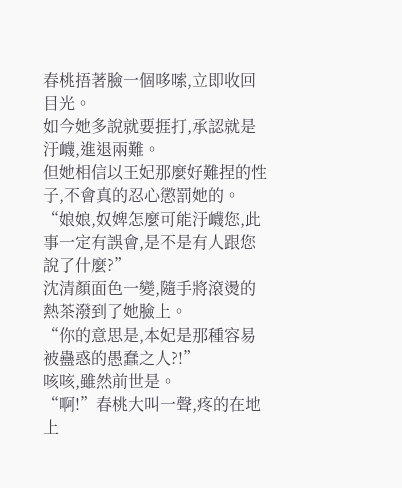春桃捂著臉一個哆嗦,立即收回目光。
如今她多說就要捱打,承認就是汙衊,進退兩難。
但她相信以王妃那麼好難捏的性子,不會真的忍心懲罰她的。
“娘娘,奴婢怎麼可能汙衊您,此事一定有誤會,是不是有人跟您說了什麼?”
沈清顏面色一變,隨手將滾燙的熱茶潑到了她臉上。
“你的意思是,本妃是那種容易被蠱惑的愚蠢之人?!”
咳咳,雖然前世是。
“啊!”春桃大叫一聲,疼的在地上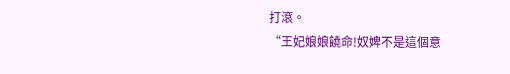打滾。
“王妃娘娘饒命!奴婢不是這個意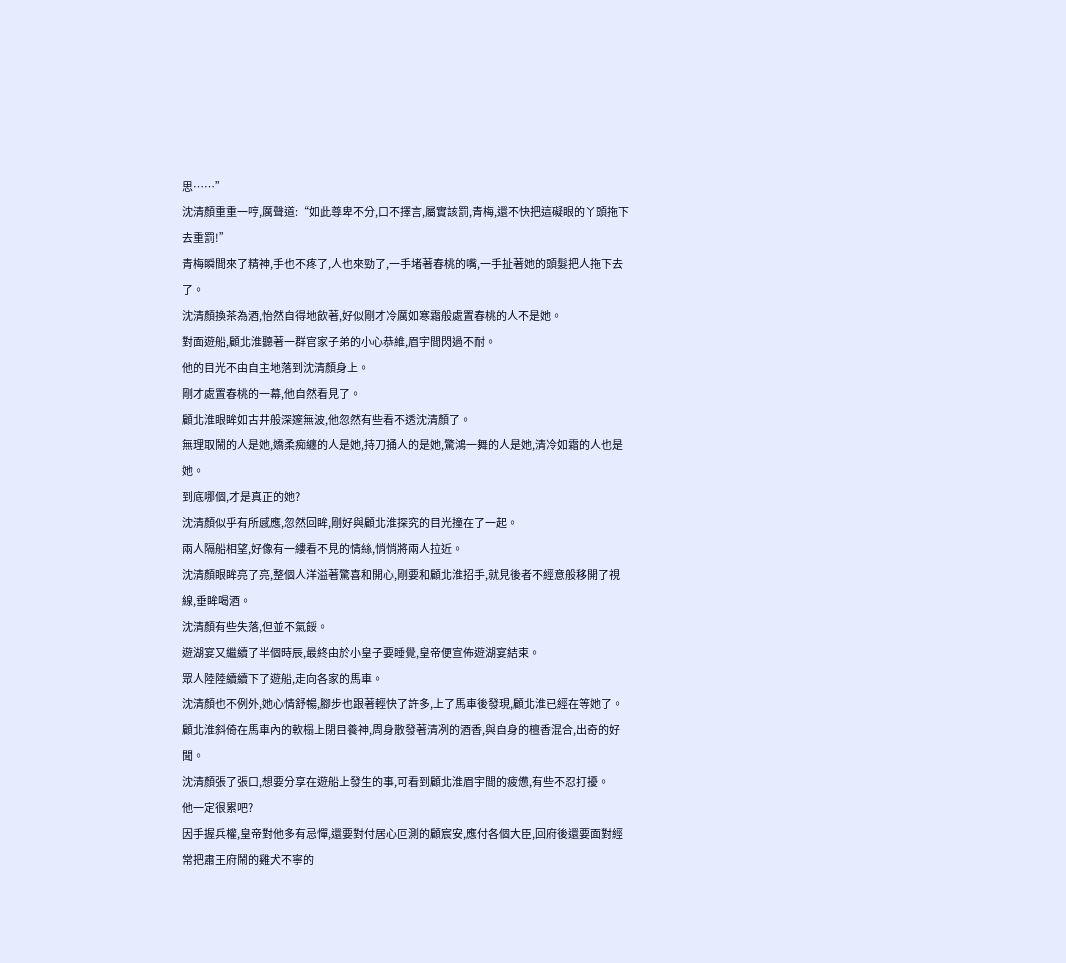思……”
沈清顏重重一哼,厲聲道:“如此尊卑不分,口不擇言,屬實該罰,青梅,還不快把這礙眼的丫頭拖下去重罰!”
青梅瞬間來了精神,手也不疼了,人也來勁了,一手堵著春桃的嘴,一手扯著她的頭髮把人拖下去了。
沈清顏換茶為酒,怡然自得地飲著,好似剛才冷厲如寒霜般處置春桃的人不是她。
對面遊船,顧北淮聽著一群官家子弟的小心恭維,眉宇間閃過不耐。
他的目光不由自主地落到沈清顏身上。
剛才處置春桃的一幕,他自然看見了。
顧北淮眼眸如古井般深邃無波,他忽然有些看不透沈清顏了。
無理取鬧的人是她,嬌柔痴纏的人是她,持刀捅人的是她,驚鴻一舞的人是她,清冷如霜的人也是她。
到底哪個,才是真正的她?
沈清顏似乎有所感應,忽然回眸,剛好與顧北淮探究的目光撞在了一起。
兩人隔船相望,好像有一縷看不見的情絲,悄悄將兩人拉近。
沈清顏眼眸亮了亮,整個人洋溢著驚喜和開心,剛要和顧北淮招手,就見後者不經意般移開了視線,垂眸喝酒。
沈清顏有些失落,但並不氣餒。
遊湖宴又繼續了半個時辰,最終由於小皇子要睡覺,皇帝便宣佈遊湖宴結束。
眾人陸陸續續下了遊船,走向各家的馬車。
沈清顏也不例外,她心情舒暢,腳步也跟著輕快了許多,上了馬車後發現,顧北淮已經在等她了。
顧北淮斜倚在馬車內的軟榻上閉目養神,周身散發著清冽的酒香,與自身的檀香混合,出奇的好聞。
沈清顏張了張口,想要分享在遊船上發生的事,可看到顧北淮眉宇間的疲憊,有些不忍打擾。
他一定很累吧?
因手握兵權,皇帝對他多有忌憚,還要對付居心叵測的顧宸安,應付各個大臣,回府後還要面對經常把肅王府鬧的雞犬不寧的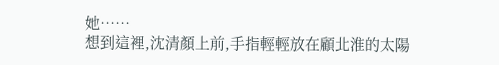她……
想到這裡,沈清顏上前,手指輕輕放在顧北淮的太陽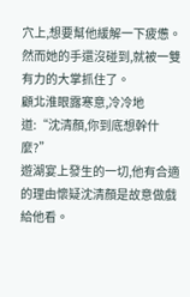穴上,想要幫他緩解一下疲憊。
然而她的手還沒碰到,就被一雙有力的大掌抓住了。
顧北淮眼露寒意,冷冷地道:“沈清顏,你到底想幹什麼?”
遊湖宴上發生的一切,他有合適的理由懷疑沈清顏是故意做戲給他看。